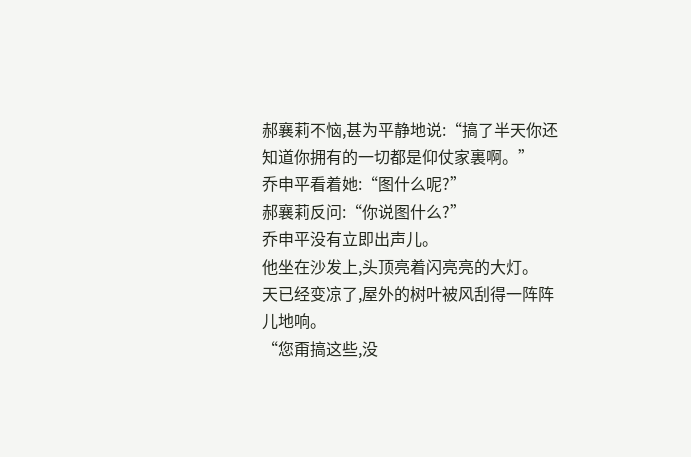郝襄莉不恼,甚为平静地说:“搞了半天你还知道你拥有的一切都是仰仗家裏啊。”
乔申平看着她:“图什么呢?”
郝襄莉反问:“你说图什么?”
乔申平没有立即出声儿。
他坐在沙发上,头顶亮着闪亮亮的大灯。
天已经变凉了,屋外的树叶被风刮得一阵阵儿地响。
“您甭搞这些,没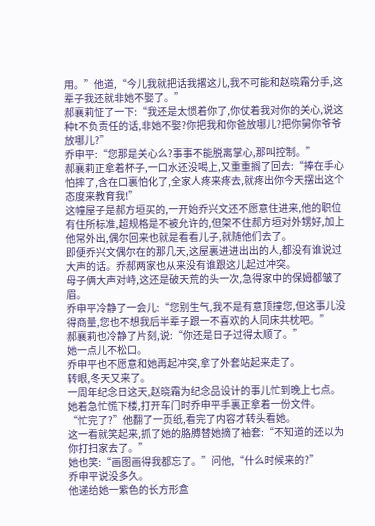用。”他道,“今儿我就把话我撂这儿,我不可能和赵晓霜分手,这辈子我还就非她不娶了。”
郝襄莉怔了一下:“我还是太惯着你了,你仗着我对你的关心,说这种t不负责任的话,非她不娶?你把我和你爸放哪儿?把你舅你爷爷放哪儿?”
乔申平:“您那是关心么?事事不能脱离掌心,那叫控制。”
郝襄莉正拿着杯子,一口水还没喝上,又重重搁了回去:“捧在手心怕摔了,含在口裏怕化了,全家人疼来疼去,就疼出你今天摆出这个态度来教育我!”
这幢屋子是郝方垣买的,一开始乔兴文还不愿意住进来,他的职位有住所标准,超规格是不被允许的,但架不住郝方垣对外甥好,加上他常外出,偶尔回来也就是看看儿子,就随他们去了。
即便乔兴文偶尔在的那几天,这屋裏进进出出的人,都没有谁说过大声的话。乔郝两家也从来没有谁跟这儿起过冲突。
母子俩大声对峙,这还是破天荒的头一次,急得家中的保姆都皱了眉。
乔申平冷静了一会儿:“您别生气,我不是有意顶撞您,但这事儿没得商量,您也不想我后半辈子跟一不喜欢的人同床共枕吧。”
郝襄莉也冷静了片刻,说:“你还是日子过得太顺了。”
她一点儿不松口。
乔申平也不愿意和她再起冲突,拿了外套站起来走了。
转眼,冬天又来了。
一周年纪念日这天,赵晓霜为纪念品设计的事儿忙到晚上七点。
她着急忙慌下楼,打开车门时乔申平手裏正拿着一份文件。
“忙完了?”他翻了一页纸,看完了内容才转头看她。
这一看就笑起来,抓了她的胳膊替她摘了袖套:“不知道的还以为你打扫家去了。”
她也笑:“画图画得我都忘了。”问他,“什么时候来的?”
乔申平说没多久。
他递给她一紫色的长方形盒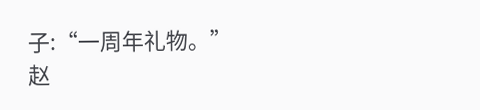子:“一周年礼物。”
赵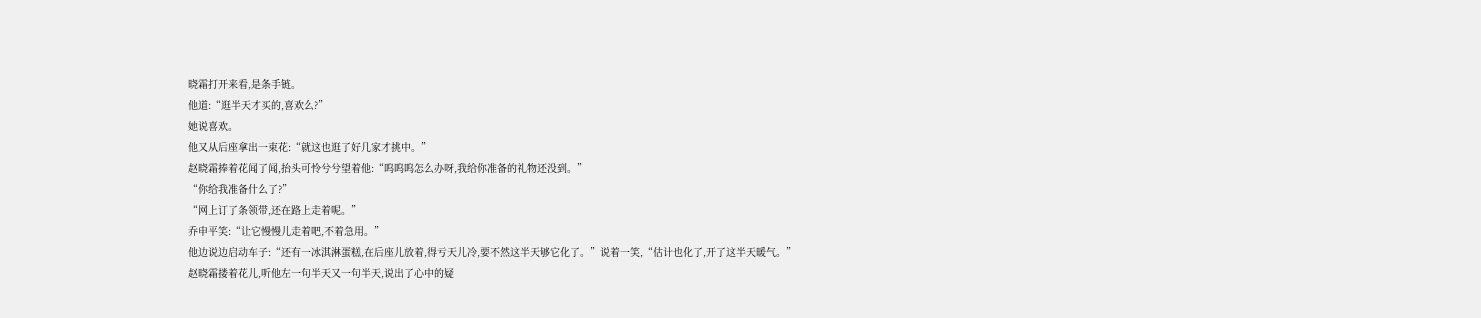晓霜打开来看,是条手链。
他道:“逛半天才买的,喜欢么?”
她说喜欢。
他又从后座拿出一束花:“就这也逛了好几家才挑中。”
赵晓霜捧着花闻了闻,抬头可怜兮兮望着他:“呜呜呜怎么办呀,我给你准备的礼物还没到。”
“你给我准备什么了?”
“网上订了条领带,还在路上走着呢。”
乔申平笑:“让它慢慢儿走着吧,不着急用。”
他边说边启动车子:“还有一冰淇淋蛋糕,在后座儿放着,得亏天儿冷,要不然这半天够它化了。”说着一笑,“估计也化了,开了这半天暖气。”
赵晓霜搂着花儿,听他左一句半天又一句半天,说出了心中的疑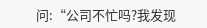问:“公司不忙吗?我发现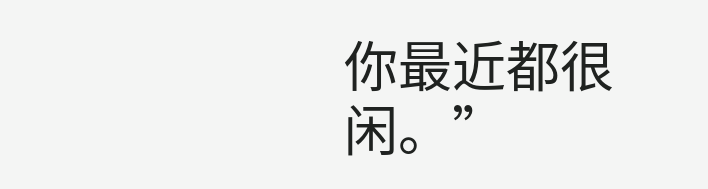你最近都很闲。”